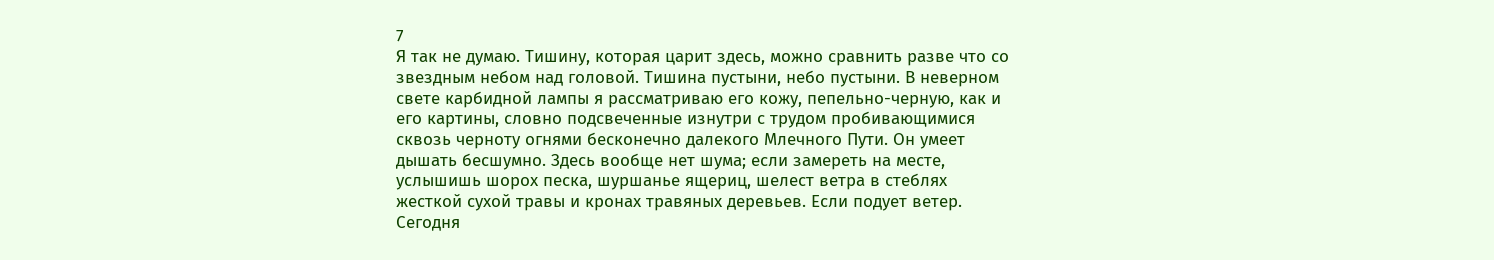7
Я так не думаю. Тишину, которая царит здесь, можно сравнить разве что со звездным небом над головой. Тишина пустыни, небо пустыни. В неверном свете карбидной лампы я рассматриваю его кожу, пепельно-черную, как и его картины, словно подсвеченные изнутри с трудом пробивающимися сквозь черноту огнями бесконечно далекого Млечного Пути. Он умеет дышать бесшумно. Здесь вообще нет шума; если замереть на месте, услышишь шорох песка, шуршанье ящериц, шелест ветра в стеблях жесткой сухой травы и кронах травяных деревьев. Если подует ветер. Сегодня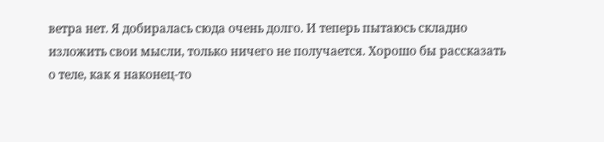ветра нет. Я добиралась сюда очень долго. И теперь пытаюсь складно изложить свои мысли, только ничего не получается. Хорошо бы рассказать о теле, как я наконец-то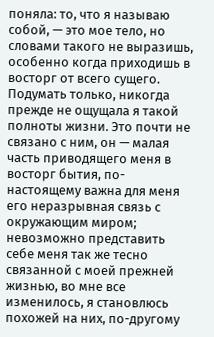поняла: то, что я называю собой, — это мое тело, но словами такого не выразишь, особенно когда приходишь в восторг от всего сущего. Подумать только, никогда прежде не ощущала я такой полноты жизни. Это почти не связано с ним, он — малая часть приводящего меня в восторг бытия, по-настоящему важна для меня его неразрывная связь с окружающим миром; невозможно представить себе меня так же тесно связанной с моей прежней жизнью, во мне все изменилось, я становлюсь похожей на них, по-другому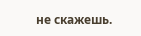не скажешь.